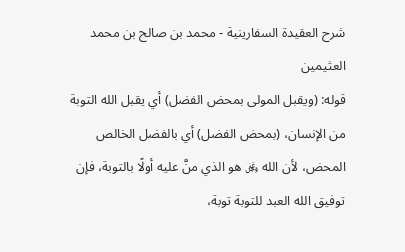شرح العقيدة السفارينية - محمد بن صالح بن محمد العثيمين
قوله: (ويقبل المولى بمحض الفضل) أي يقبل الله التوبة من الإنسان، (بمحض الفضل) أي بالفضل الخالص المحض، لأن الله ﷿ هو الذي منَّ عليه أولًا بالتوبة، فإن توفيق الله العبد للتوبة توبة،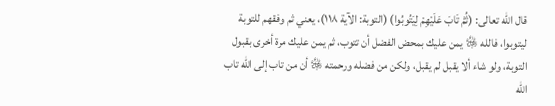قال الله تعالى: (ثُمَّ تَابَ عَلَيْهِمْ لِيَتُوبُوا) (التوبة: الآية ١١٨)، يعني ثم وفقهم للتوبة ليتوبوا، فالله ﷿ يمن عليك بمحض الفضل أن تتوب، ثم يمن عليك مرة أخرى بقبول التوبة، ولو شاء ألا يقبل لم يقبل، ولكن من فضله ورحمته ﷿ أن من تاب إلى الله تاب الله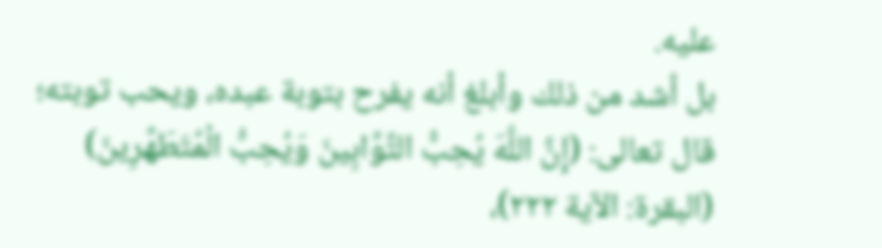عليه.
بل أشد من ذلك وأبلغ أنه يفرح بتوبة عبده، ويحب توبته؛ قال تعالى: (إِنَّ اللَّهَ يُحِبُّ التَّوَّابِينَ وَيُحِبُّ الْمُتَطَهِّرِينَ) (البقرة: الآية ٢٢٢)،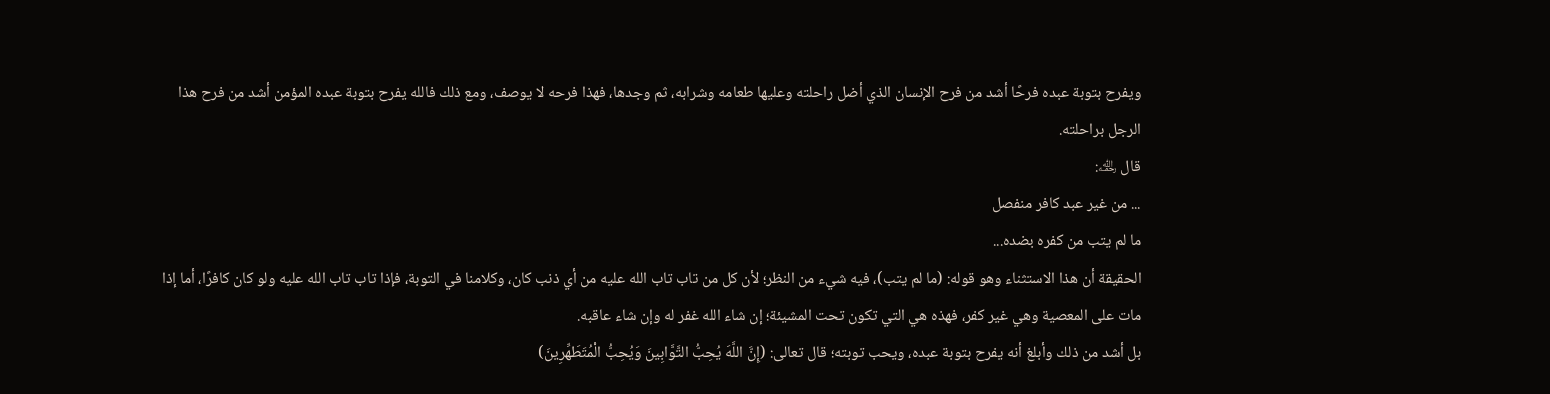ويفرح بتوبة عبده فرحًا أشد من فرح الإنسان الذي أضل راحلته وعليها طعامه وشرابه، ثم وجدها، فهذا فرحه لا يوصف، ومع ذلك فالله يفرح بتوبة عبده المؤمن أشد من فرح هذا الرجل براحلته.
قال ﵀:
... من غير عبد كافر منفصل
ما لم يتب من كفره بضده...
الحقيقة أن هذا الاستثناء وهو قوله: (ما لم يتب)، فيه شيء من النظر؛ لأن كل من تاب تاب الله عليه من أي ذنب كان، وكلامنا في التوبة، فإذا تاب تاب الله عليه ولو كان كافرًا، أما إذا مات على المعصية وهي غير كفر، فهذه هي التي تكون تحت المشيئة؛ إن شاء الله غفر له وإن شاء عاقبه.
بل أشد من ذلك وأبلغ أنه يفرح بتوبة عبده، ويحب توبته؛ قال تعالى: (إِنَّ اللَّهَ يُحِبُّ التَّوَّابِينَ وَيُحِبُّ الْمُتَطَهِّرِينَ)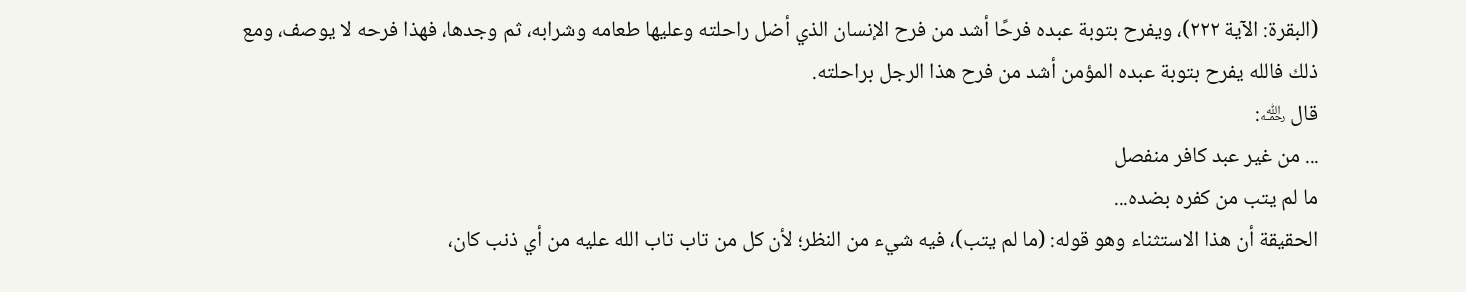(البقرة: الآية ٢٢٢)، ويفرح بتوبة عبده فرحًا أشد من فرح الإنسان الذي أضل راحلته وعليها طعامه وشرابه، ثم وجدها، فهذا فرحه لا يوصف، ومع ذلك فالله يفرح بتوبة عبده المؤمن أشد من فرح هذا الرجل براحلته.
قال ﵀:
... من غير عبد كافر منفصل
ما لم يتب من كفره بضده...
الحقيقة أن هذا الاستثناء وهو قوله: (ما لم يتب)، فيه شيء من النظر؛ لأن كل من تاب تاب الله عليه من أي ذنب كان،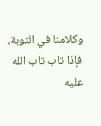وكلامنا في التوبة، فإذا تاب تاب الله عليه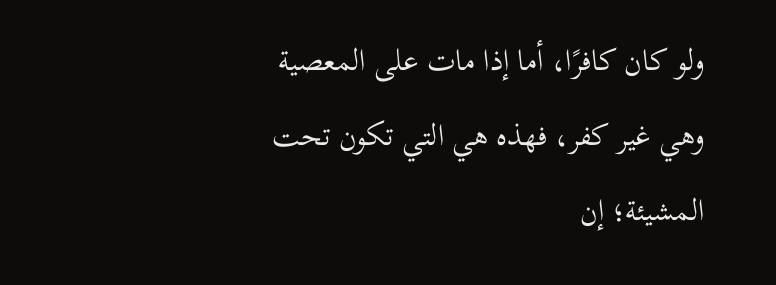ولو كان كافرًا، أما إذا مات على المعصية وهي غير كفر، فهذه هي التي تكون تحت المشيئة؛ إن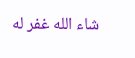شاء الله غفر له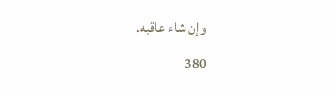وإن شاء عاقبه.
380